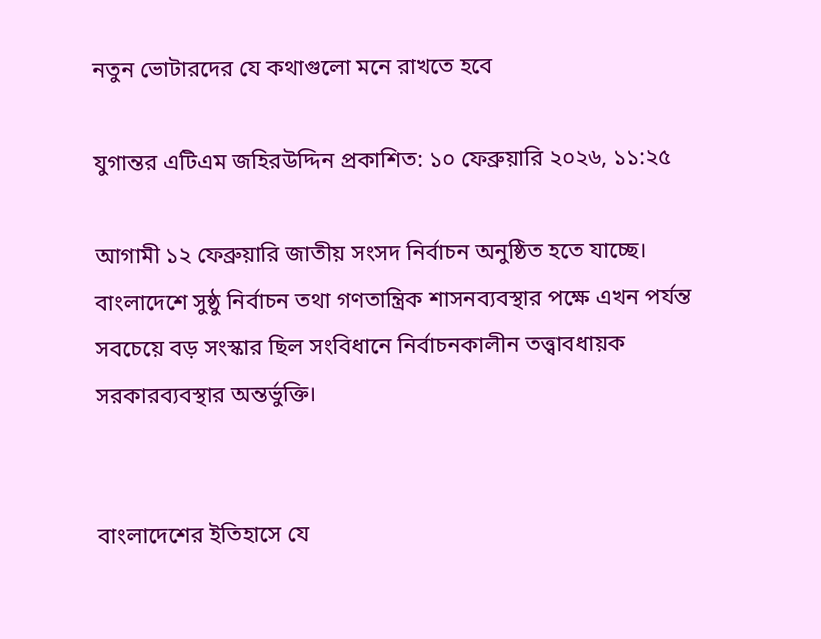নতুন ভোটারদের যে কথাগুলো মনে রাখতে হবে

যুগান্তর এটিএম জহিরউদ্দিন প্রকাশিত: ১০ ফেব্রুয়ারি ২০২৬, ১১:২৫

আগামী ১২ ফেব্রুয়ারি জাতীয় সংসদ নির্বাচন অনুষ্ঠিত হতে যাচ্ছে। বাংলাদেশে সুষ্ঠু নির্বাচন তথা গণতান্ত্রিক শাসনব্যবস্থার পক্ষে এখন পর্যন্ত সবচেয়ে বড় সংস্কার ছিল সংবিধানে নির্বাচনকালীন তত্ত্বাবধায়ক সরকারব্যবস্থার অন্তর্ভুক্তি।


বাংলাদেশের ইতিহাসে যে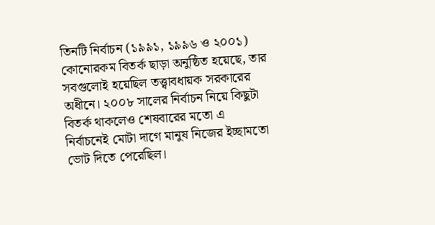তিনটি নির্বাচন (১৯৯১, ১৯৯৬ ও ২০০১) কোনোরকম বিতর্ক ছাড়া অনুষ্ঠিত হয়েছে, তার সবগুলোই হয়েছিল তত্ত্বাবধায়ক সরকারের অধীনে। ২০০৮ সালের নির্বাচন নিয়ে কিছুটা বিতর্ক থাকলেও শেষবারের মতো এ নির্বাচনেই মোটা দাগে মানুষ নিজের ইচ্ছামতো ভোট দিতে পেরেছিল।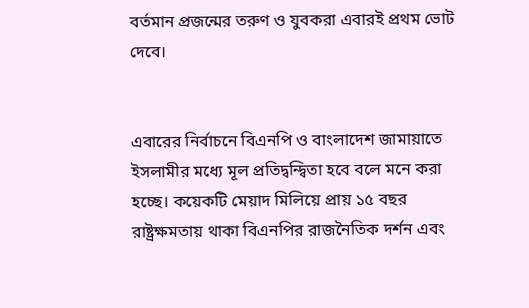বর্তমান প্রজন্মের তরুণ ও যুবকরা এবারই প্রথম ভোট দেবে।


এবারের নির্বাচনে বিএনপি ও বাংলাদেশ জামায়াতে ইসলামীর মধ্যে মূল প্রতিদ্বন্দ্বিতা হবে বলে মনে করা হচ্ছে। কয়েকটি মেয়াদ মিলিয়ে প্রায় ১৫ বছর রাষ্ট্রক্ষমতায় থাকা বিএনপির রাজনৈতিক দর্শন এবং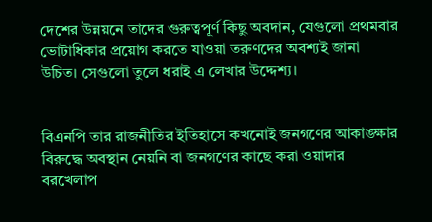দেশের উন্নয়নে তাদের গুরুত্বপূর্ণ কিছু অবদান, যেগুলো প্রথমবার ভোটাধিকার প্রয়োগ করতে যাওয়া তরুণদের অবশ্যই জানা উচিত। সেগুলো তুলে ধরাই এ লেখার উদ্দেশ্য।


বিএনপি তার রাজনীতির ইতিহাসে কখনোই জনগণের আকাঙ্ক্ষার বিরুদ্ধে অবস্থান নেয়নি বা জনগণের কাছে করা ওয়াদার বরখেলাপ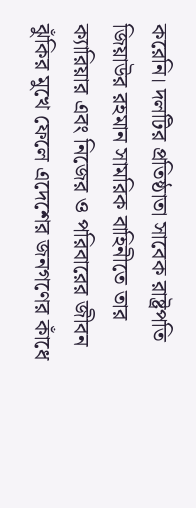করেনি। দলটির প্রতিষ্ঠাতা সাবেক রাষ্ট্রপতি জিয়াউর রহমান সামরিক বাহিনীতে তার ক্যারিয়ার এবং নিজের ও পরিবারের জীবন ঝুঁকির মুখে ফেলে এদেশের জনগণের কাঁধে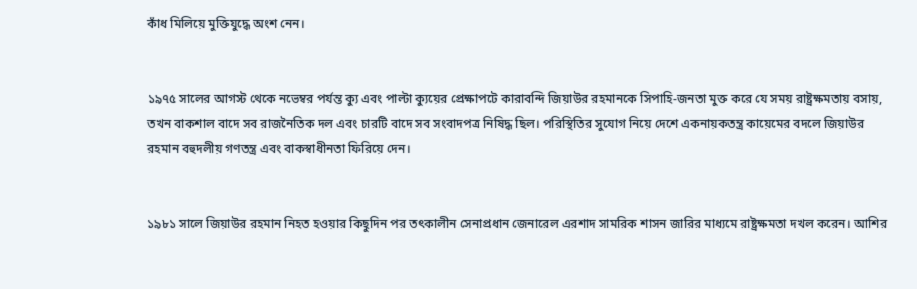কাঁধ মিলিয়ে মুক্তিযুদ্ধে অংশ নেন।


১৯৭৫ সালের আগস্ট থেকে নভেম্বর পর্যন্ত ক্যু এবং পাল্টা ক্যুয়ের প্রেক্ষাপটে কারাবন্দি জিয়াউর রহমানকে সিপাহি-জনতা মুক্ত করে যে সময় রাষ্ট্রক্ষমতায় বসায়, তখন বাকশাল বাদে সব রাজনৈতিক দল এবং চারটি বাদে সব সংবাদপত্র নিষিদ্ধ ছিল। পরিস্থিতির সুযোগ নিয়ে দেশে একনায়কতন্ত্র কায়েমের বদলে জিয়াউর রহমান বহুদলীয় গণতন্ত্র এবং বাকস্বাধীনতা ফিরিয়ে দেন।


১৯৮১ সালে জিয়াউর রহমান নিহত হওয়ার কিছুদিন পর তৎকালীন সেনাপ্রধান জেনারেল এরশাদ সামরিক শাসন জারির মাধ্যমে রাষ্ট্রক্ষমতা দখল করেন। আশির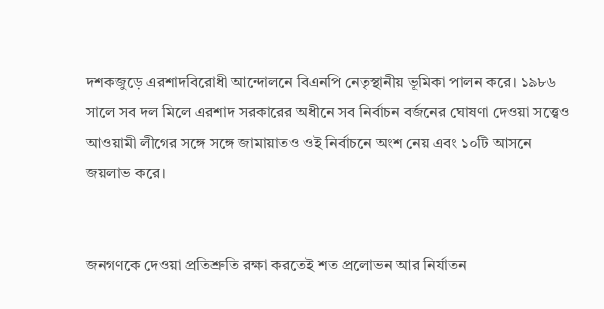দশকজুড়ে এরশাদবিরোধী আন্দোলনে বিএনপি নেতৃস্থানীয় ভূমিকা পালন করে। ১৯৮৬ সালে সব দল মিলে এরশাদ সরকারের অধীনে সব নির্বাচন বর্জনের ঘোষণা দেওয়া সত্ত্বেও আওয়ামী লীগের সঙ্গে সঙ্গে জামায়াতও ওই নির্বাচনে অংশ নেয় এবং ১০টি আসনে জয়লাভ করে।


জনগণকে দেওয়া প্রতিশ্রুতি রক্ষা করতেই শত প্রলোভন আর নির্যাতন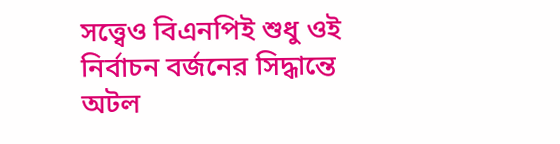সত্ত্বেও বিএনপিই শুধু ওই নির্বাচন বর্জনের সিদ্ধান্তে অটল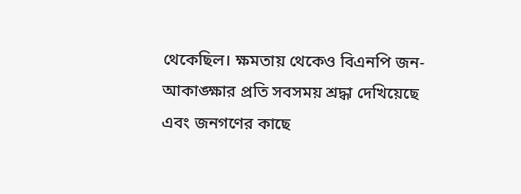থেকেছিল। ক্ষমতায় থেকেও বিএনপি জন-আকাঙ্ক্ষার প্রতি সবসময় শ্রদ্ধা দেখিয়েছে এবং জনগণের কাছে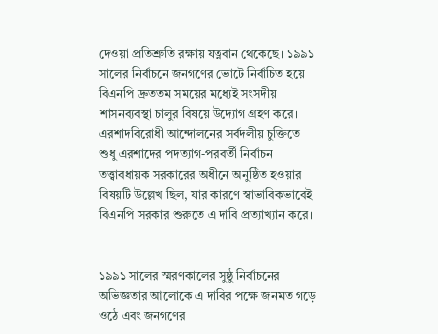দেওয়া প্রতিশ্রুতি রক্ষায় যত্নবান থেকেছে। ১৯৯১ সালের নির্বাচনে জনগণের ভোটে নির্বাচিত হয়ে বিএনপি দ্রুততম সময়ের মধ্যেই সংসদীয় শাসনব্যবস্থা চালুর বিষয়ে উদ্যোগ গ্রহণ করে। এরশাদবিরোধী আন্দোলনের সর্বদলীয় চুক্তিতে শুধু এরশাদের পদত্যাগ-পরবর্তী নির্বাচন তত্ত্বাবধায়ক সরকারের অধীনে অনুষ্ঠিত হওয়ার বিষয়টি উল্লেখ ছিল, যার কারণে স্বাভাবিকভাবেই বিএনপি সরকার শুরুতে এ দাবি প্রত্যাখ্যান করে।


১৯৯১ সালের স্মরণকালের সুষ্ঠু নির্বাচনের অভিজ্ঞতার আলোকে এ দাবির পক্ষে জনমত গড়ে ওঠে এবং জনগণের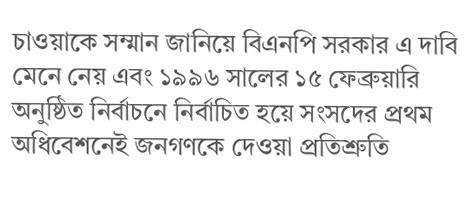চাওয়াকে সম্মান জানিয়ে বিএনপি সরকার এ দাবি মেনে নেয় এবং ১৯৯৬ সালের ১৫ ফেব্রুয়ারি অনুষ্ঠিত নির্বাচনে নির্বাচিত হয়ে সংসদের প্রথম অধিবেশনেই জনগণকে দেওয়া প্রতিশ্রুতি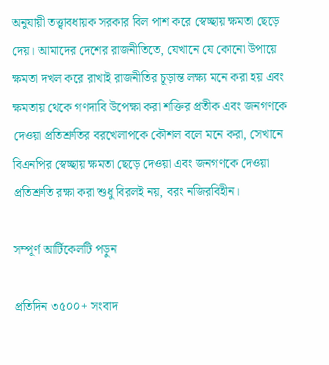অনুযায়ী তত্ত্বাবধায়ক সরকার বিল পাশ করে স্বেচ্ছায় ক্ষমতা ছেড়ে দেয়। আমাদের দেশের রাজনীতিতে, যেখানে যে কোনো উপায়ে ক্ষমতা দখল করে রাখাই রাজনীতির চূড়ান্ত লক্ষ্য মনে করা হয় এবং ক্ষমতায় থেকে গণদাবি উপেক্ষা করা শক্তির প্রতীক এবং জনগণকে দেওয়া প্রতিশ্রুতির বরখেলাপকে কৌশল বলে মনে করা, সেখানে বিএনপির স্বেচ্ছায় ক্ষমতা ছেড়ে দেওয়া এবং জনগণকে দেওয়া প্রতিশ্রুতি রক্ষা করা শুধু বিরলই নয়, বরং নজিরবিহীন।

সম্পূর্ণ আর্টিকেলটি পড়ুন

প্রতিদিন ৩৫০০+ সংবাদ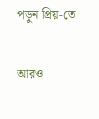পড়ুন প্রিয়-তে

আরও